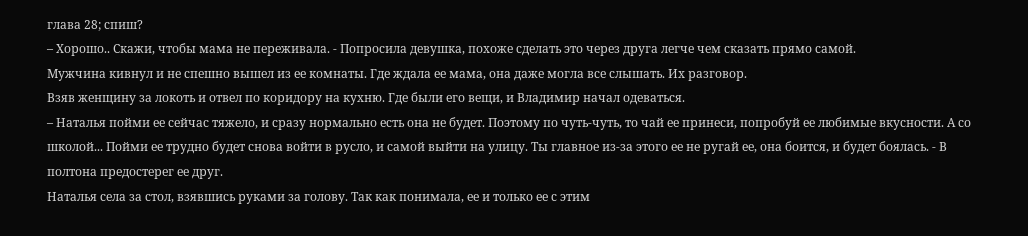глава 28; спиш?
– Хорошо.. Скажи, чтобы мама не переживала. - Попросила девушка, похоже сделать это через друга легче чем сказать прямо самой.
Мужчина кивнул и не спешно вышел из ее комнаты. Где ждала ее мама, она даже могла все слышать. Их разговор.
Взяв женщину за локоть и отвел по коридору на кухню. Где были его вещи, и Владимир начал одеваться.
– Наталья пойми ее сейчас тяжело, и сразу нормально есть она не будет. Поэтому по чуть-чуть, то чай ее принеси, попробуй ее любимые вкусности. А со школой... Пойми ее трудно будет снова войти в русло, и самой выйти на улицу. Ты главное из-за этого ее не ругай ее, она боится, и будет боялась. - В полтона предостерег ее друг.
Наталья села за стол, взявшись руками за голову. Так как понимала, ее и только ее с этим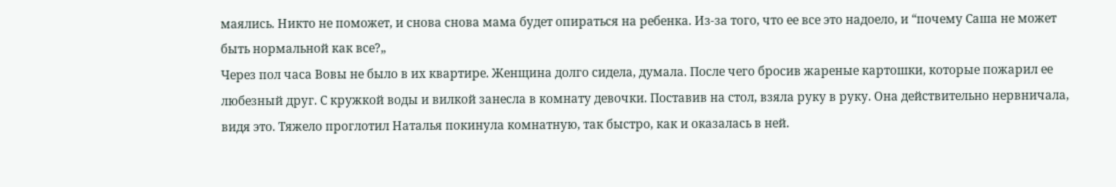маялись. Никто не поможет, и снова снова мама будет опираться на ребенка. Из-за того, что ее все это надоело, и “почему Саша не может быть нормальной как все?„
Через пол часа Вовы не было в их квартире. Женщина долго сидела, думала. После чего бросив жареные картошки, которые пожарил ее любезный друг. С кружкой воды и вилкой занесла в комнату девочки. Поставив на стол, взяла руку в руку. Она действительно нервничала, видя это. Тяжело проглотил Наталья покинула комнатную, так быстро, как и оказалась в ней.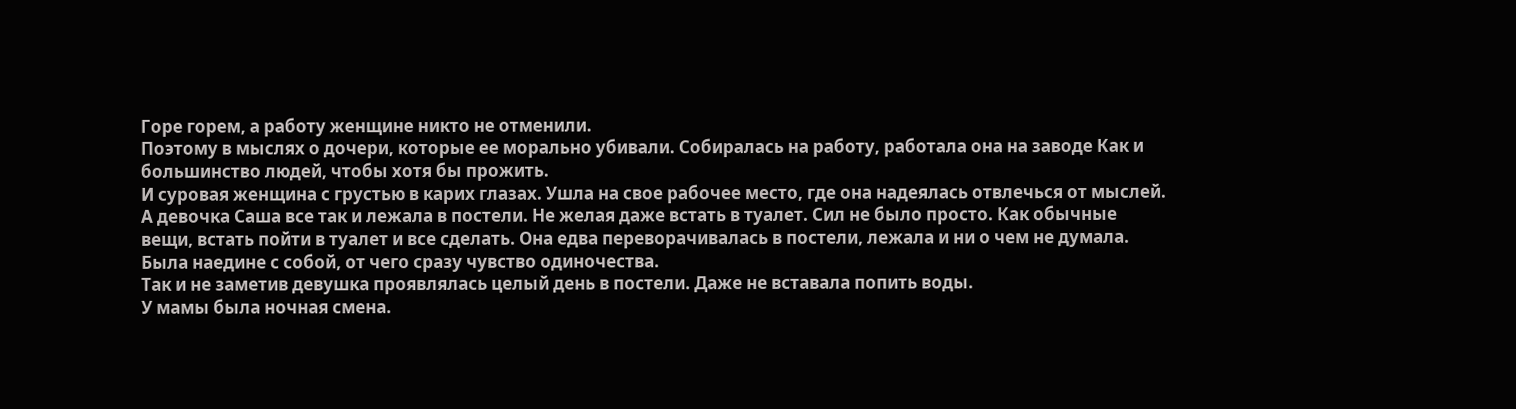Горе горем, а работу женщине никто не отменили.
Поэтому в мыслях о дочери, которые ее морально убивали. Собиралась на работу, работала она на заводе Как и большинство людей, чтобы хотя бы прожить.
И суровая женщина с грустью в карих глазах. Ушла на свое рабочее место, где она надеялась отвлечься от мыслей.
А девочка Саша все так и лежала в постели. Не желая даже встать в туалет. Сил не было просто. Как обычные вещи, встать пойти в туалет и все сделать. Она едва переворачивалась в постели, лежала и ни о чем не думала. Была наедине с собой, от чего сразу чувство одиночества.
Так и не заметив девушка проявлялась целый день в постели. Даже не вставала попить воды.
У мамы была ночная смена.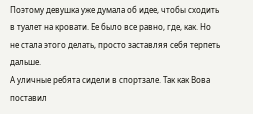Поэтому девушка уже думала об идее, чтобы сходить в туалет на кровати. Ее было все равно, где, как. Но не стала этого делать, просто заставляя себя терпеть дальше.
А уличные ребята сидели в спортзале. Так как Вова поставил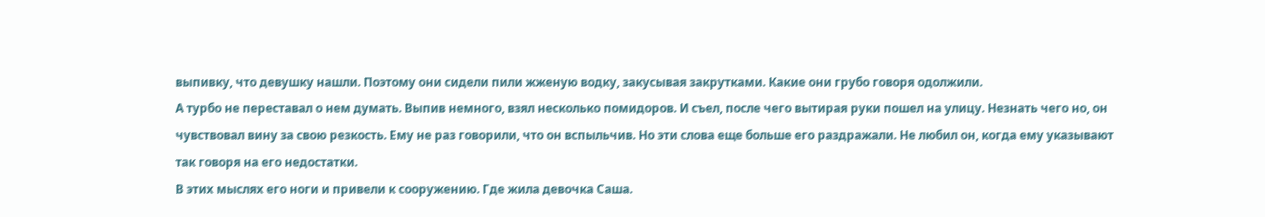выпивку, что девушку нашли. Поэтому они сидели пили жженую водку, закусывая закрутками. Какие они грубо говоря одолжили.
А турбо не переставал о нем думать. Выпив немного, взял несколько помидоров. И съел, после чего вытирая руки пошел на улицу. Незнать чего но, он чувствовал вину за свою резкость. Ему не раз говорили, что он вспыльчив. Но эти слова еще больше его раздражали. Не любил он, когда ему указывают так говоря на его недостатки.
В этих мыслях его ноги и привели к сооружению. Где жила девочка Саша.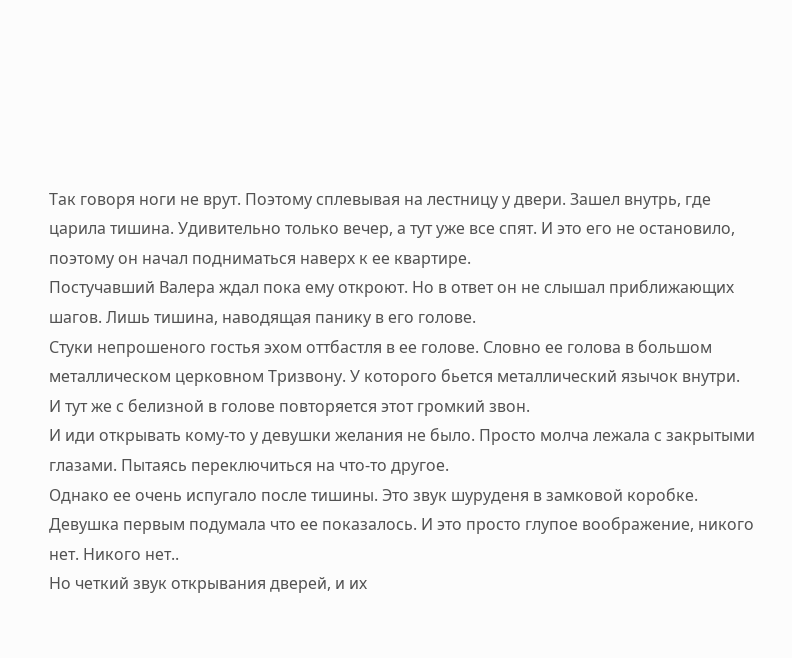Так говоря ноги не врут. Поэтому сплевывая на лестницу у двери. Зашел внутрь, где царила тишина. Удивительно только вечер, а тут уже все спят. И это его не остановило, поэтому он начал подниматься наверх к ее квартире.
Постучавший Валера ждал пока ему откроют. Но в ответ он не слышал приближающих шагов. Лишь тишина, наводящая панику в его голове.
Стуки непрошеного гостья эхом оттбастля в ее голове. Словно ее голова в большом металлическом церковном Тризвону. У которого бьется металлический язычок внутри. И тут же с белизной в голове повторяется этот громкий звон.
И иди открывать кому-то у девушки желания не было. Просто молча лежала с закрытыми глазами. Пытаясь переключиться на что-то другое.
Однако ее очень испугало после тишины. Это звук шуруденя в замковой коробке. Девушка первым подумала что ее показалось. И это просто глупое воображение, никого нет. Никого нет..
Но четкий звук открывания дверей, и их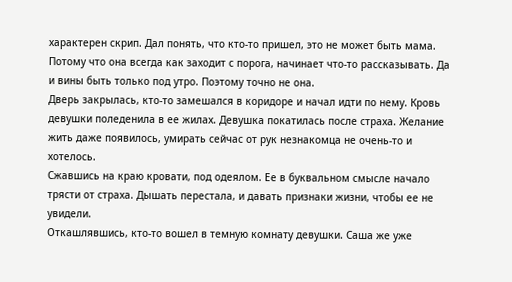характерен скрип. Дал понять, что кто-то пришел, это не может быть мама. Потому что она всегда как заходит с порога, начинает что-то рассказывать. Да и вины быть только под утро. Поэтому точно не она.
Дверь закрылась, кто-то замешался в коридоре и начал идти по нему. Кровь девушки поледенила в ее жилах. Девушка покатилась после страха. Желание жить даже появилось, умирать сейчас от рук незнакомца не очень-то и хотелось.
Сжавшись на краю кровати, под одеялом. Ее в буквальном смысле начало трясти от страха. Дышать перестала, и давать признаки жизни, чтобы ее не увидели.
Откашлявшись, кто-то вошел в темную комнату девушки. Саша же уже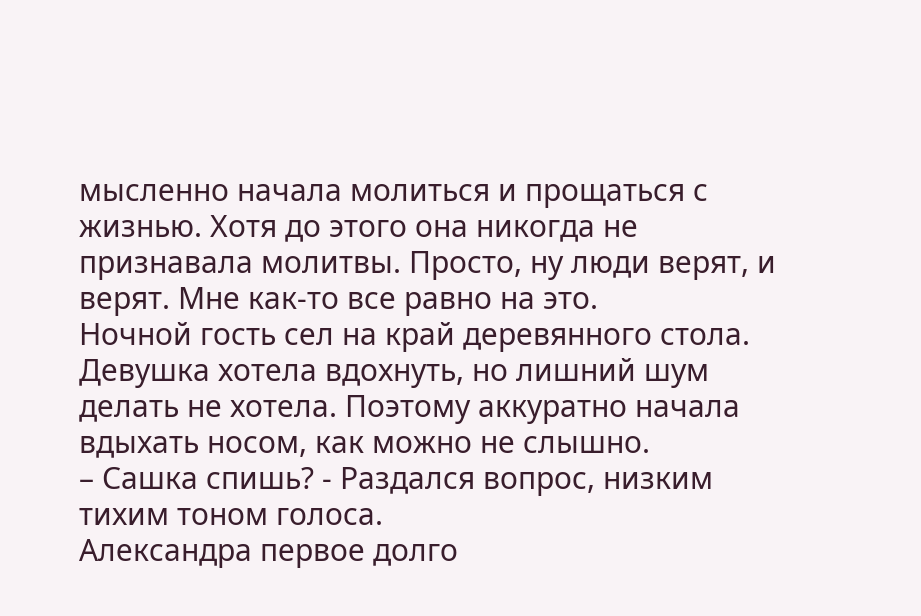мысленно начала молиться и прощаться с жизнью. Хотя до этого она никогда не признавала молитвы. Просто, ну люди верят, и верят. Мне как-то все равно на это.
Ночной гость сел на край деревянного стола. Девушка хотела вдохнуть, но лишний шум делать не хотела. Поэтому аккуратно начала вдыхать носом, как можно не слышно.
– Сашка спишь? - Раздался вопрос, низким тихим тоном голоса.
Александра первое долго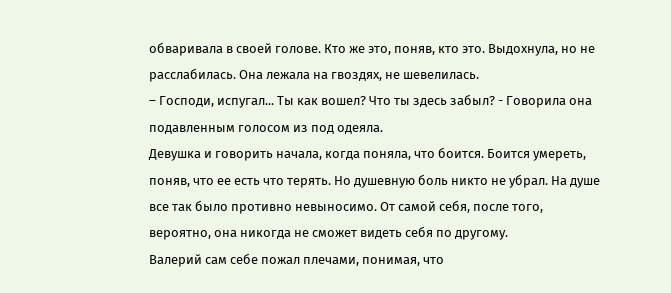обваривала в своей голове. Кто же это, поняв, кто это. Выдохнула, но не расслабилась. Она лежала на гвоздях, не шевелилась.
– Господи, испугал... Ты как вошел? Что ты здесь забыл? - Говорила она подавленным голосом из под одеяла.
Девушка и говорить начала, когда поняла, что боится. Боится умереть, поняв, что ее есть что терять. Но душевную боль никто не убрал. На душе все так было противно невыносимо. От самой себя, после того, вероятно, она никогда не сможет видеть себя по другому.
Валерий сам себе пожал плечами, понимая, что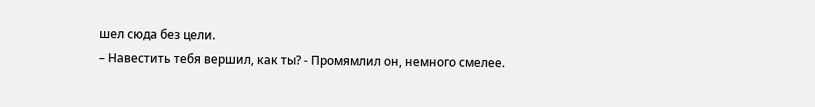шел сюда без цели.
– Навестить тебя вершил, как ты? - Промямлил он, немного смелее.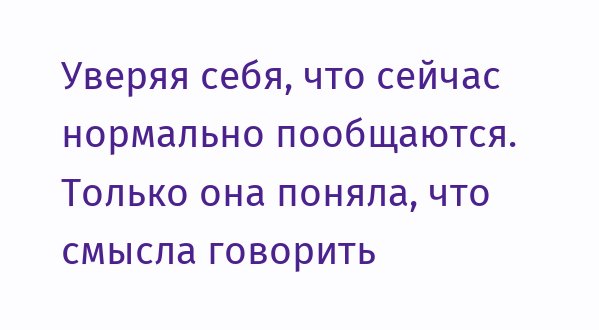Уверяя себя, что сейчас нормально пообщаются.
Только она поняла, что смысла говорить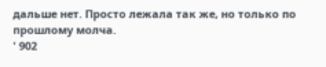дальше нет. Просто лежала так же, но только по прошлому молча.
' 902